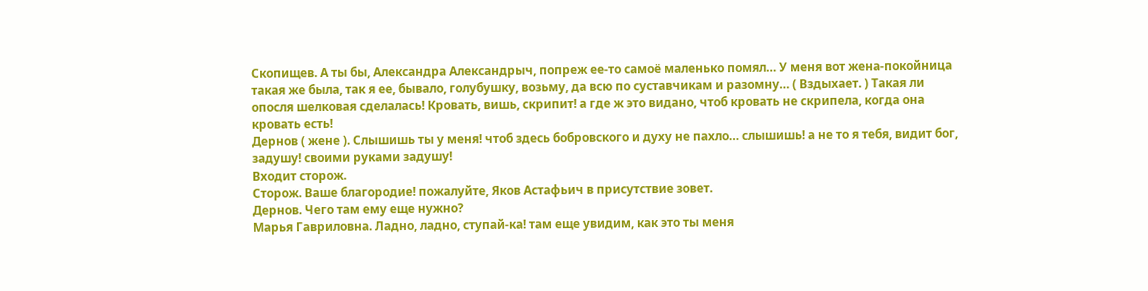Скопищев. А ты бы, Александра Александрыч, попреж ее-то самоё маленько помял… У меня вот жена-покойница такая же была, так я ее, бывало, голубушку, возьму, да всю по суставчикам и разомну… ( Вздыхает. ) Такая ли опосля шелковая сделалась! Кровать, вишь, скрипит! а где ж это видано, чтоб кровать не скрипела, когда она кровать есть!
Дернов ( жене ). Слышишь ты у меня! чтоб здесь бобровского и духу не пахло… слышишь! а не то я тебя, видит бог, задушу! своими руками задушу!
Входит сторож.
Сторож. Ваше благородие! пожалуйте, Яков Астафьич в присутствие зовет.
Дернов. Чего там ему еще нужно?
Марья Гавриловна. Ладно, ладно, ступай-ка! там еще увидим, как это ты меня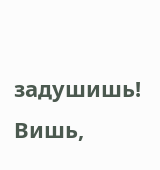задушишь! Вишь,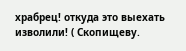храбрец! откуда это выехать изволили! ( Скопищеву.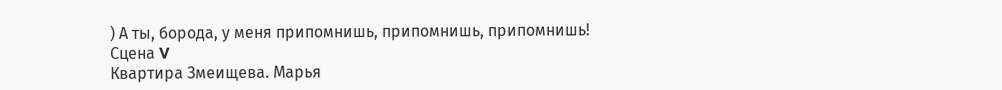) А ты, борода, у меня припомнишь, припомнишь, припомнишь!
Сцена V
Квартира Змеищева. Марья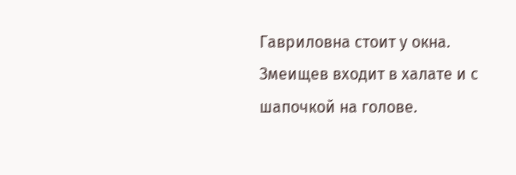Гавриловна стоит у окна. Змеищев входит в халате и с шапочкой на голове.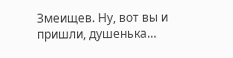Змеищев. Ну, вот вы и пришли, душенька…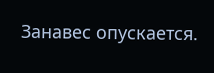Занавес опускается.